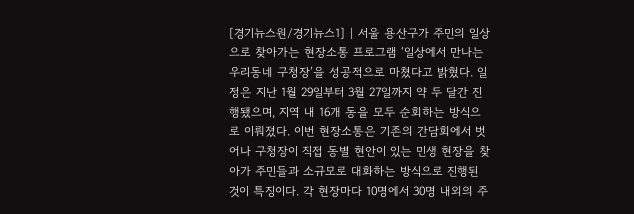[경기뉴스원/경기뉴스1] | 서울 용산구가 주민의 일상으로 찾아가는 현장소통 프로그램 ‘일상에서 만나는 우리동네 구청장’을 성공적으로 마쳤다고 밝혔다. 일정은 지난 1월 29일부터 3월 27일까지 약 두 달간 진행됐으며, 지역 내 16개 동을 모두 순회하는 방식으로 이뤄졌다. 이번 현장소통은 기존의 간담회에서 벗어나 구청장이 직접 동별 현안이 있는 민생 현장을 찾아가 주민들과 소규모로 대화하는 방식으로 진행된 것이 특징이다. 각 현장마다 10명에서 30명 내외의 주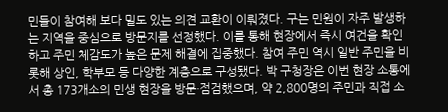민들이 참여해 보다 밀도 있는 의견 교환이 이뤄졌다. 구는 민원이 자주 발생하는 지역을 중심으로 방문지를 선정했다. 이를 통해 현장에서 즉시 여건을 확인하고 주민 체감도가 높은 문제 해결에 집중했다. 참여 주민 역시 일반 주민을 비롯해 상인, 학부모 등 다양한 계층으로 구성됐다. 박 구청장은 이번 현장 소통에서 총 173개소의 민생 현장을 방문·점검했으며, 약 2,800명의 주민과 직접 소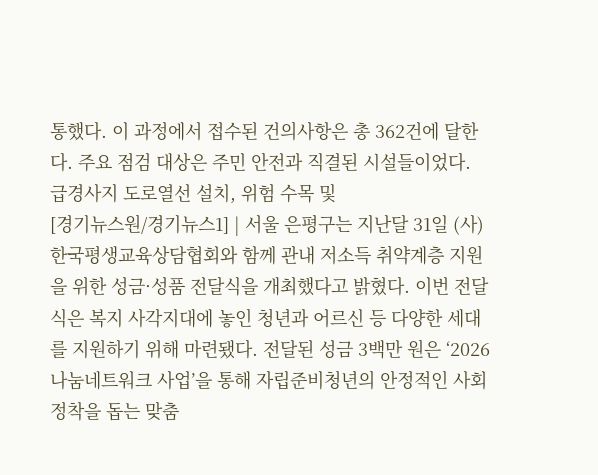통했다. 이 과정에서 접수된 건의사항은 총 362건에 달한다. 주요 점검 대상은 주민 안전과 직결된 시설들이었다. 급경사지 도로열선 설치, 위험 수목 및
[경기뉴스원/경기뉴스1] | 서울 은평구는 지난달 31일 (사)한국평생교육상담협회와 함께 관내 저소득 취약계층 지원을 위한 성금·성품 전달식을 개최했다고 밝혔다. 이번 전달식은 복지 사각지대에 놓인 청년과 어르신 등 다양한 세대를 지원하기 위해 마련됐다. 전달된 성금 3백만 원은 ‘2026 나눔네트워크 사업’을 통해 자립준비청년의 안정적인 사회 정착을 돕는 맞춤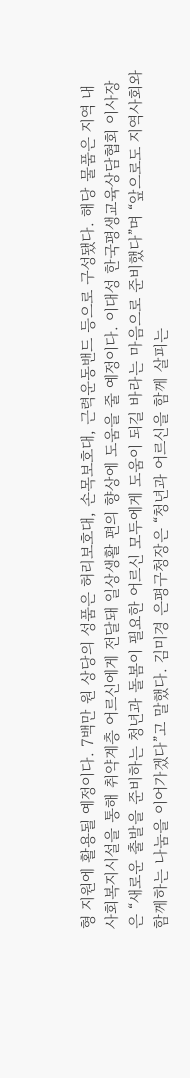형 지원에 활용될 예정이다. 7백만 원 상당의 성품은 허리보호대, 손목보호대, 근력운동밴드 등으로 구성됐다. 해당 물품은 지역 내 사회복지시설을 통해 취약계층 어르신에게 전달돼 일상생활 편의 향상에 도움을 줄 예정이다. 이대성 한국평생교육상담협회 이사장은 “새로운 출발을 준비하는 청년과 돌봄이 필요한 어르신 모두에게 도움이 되길 바라는 마음으로 준비했다”며 “앞으로도 지역사회와 함께하는 나눔을 이어가겠다”고 말했다. 김미경 은평구청장은 “청년과 어르신을 함께 살피는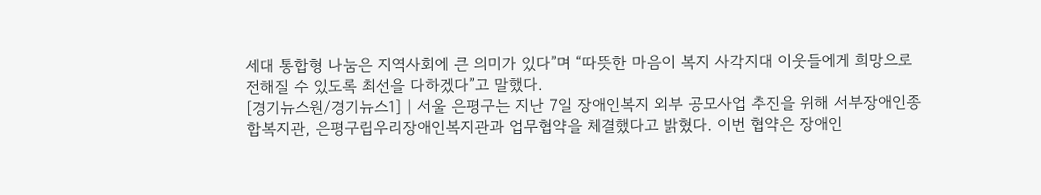세대 통합형 나눔은 지역사회에 큰 의미가 있다”며 “따뜻한 마음이 복지 사각지대 이웃들에게 희망으로 전해질 수 있도록 최선을 다하겠다”고 말했다.
[경기뉴스원/경기뉴스1] | 서울 은평구는 지난 7일 장애인복지 외부 공모사업 추진을 위해 서부장애인종합복지관, 은평구립우리장애인복지관과 업무협약을 체결했다고 밝혔다. 이번 협약은 장애인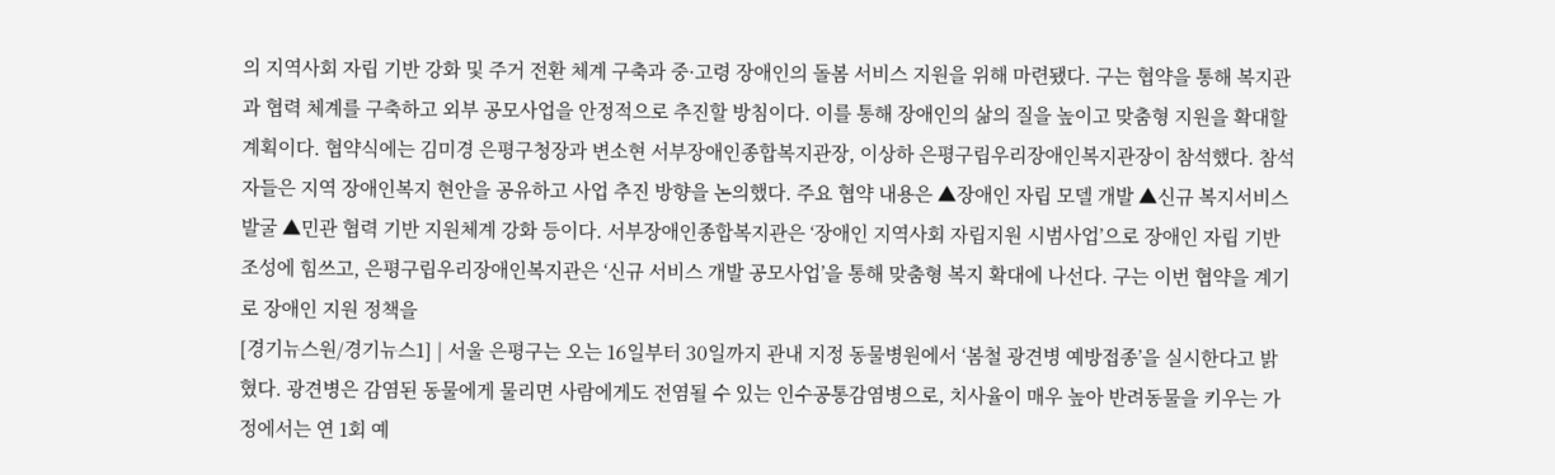의 지역사회 자립 기반 강화 및 주거 전환 체계 구축과 중·고령 장애인의 돌봄 서비스 지원을 위해 마련됐다. 구는 협약을 통해 복지관과 협력 체계를 구축하고 외부 공모사업을 안정적으로 추진할 방침이다. 이를 통해 장애인의 삶의 질을 높이고 맞춤형 지원을 확대할 계획이다. 협약식에는 김미경 은평구청장과 변소현 서부장애인종합복지관장, 이상하 은평구립우리장애인복지관장이 참석했다. 참석자들은 지역 장애인복지 현안을 공유하고 사업 추진 방향을 논의했다. 주요 협약 내용은 ▲장애인 자립 모델 개발 ▲신규 복지서비스 발굴 ▲민관 협력 기반 지원체계 강화 등이다. 서부장애인종합복지관은 ‘장애인 지역사회 자립지원 시범사업’으로 장애인 자립 기반 조성에 힘쓰고, 은평구립우리장애인복지관은 ‘신규 서비스 개발 공모사업’을 통해 맞춤형 복지 확대에 나선다. 구는 이번 협약을 계기로 장애인 지원 정책을
[경기뉴스원/경기뉴스1] | 서울 은평구는 오는 16일부터 30일까지 관내 지정 동물병원에서 ‘봄철 광견병 예방접종’을 실시한다고 밝혔다. 광견병은 감염된 동물에게 물리면 사람에게도 전염될 수 있는 인수공통감염병으로, 치사율이 매우 높아 반려동물을 키우는 가정에서는 연 1회 예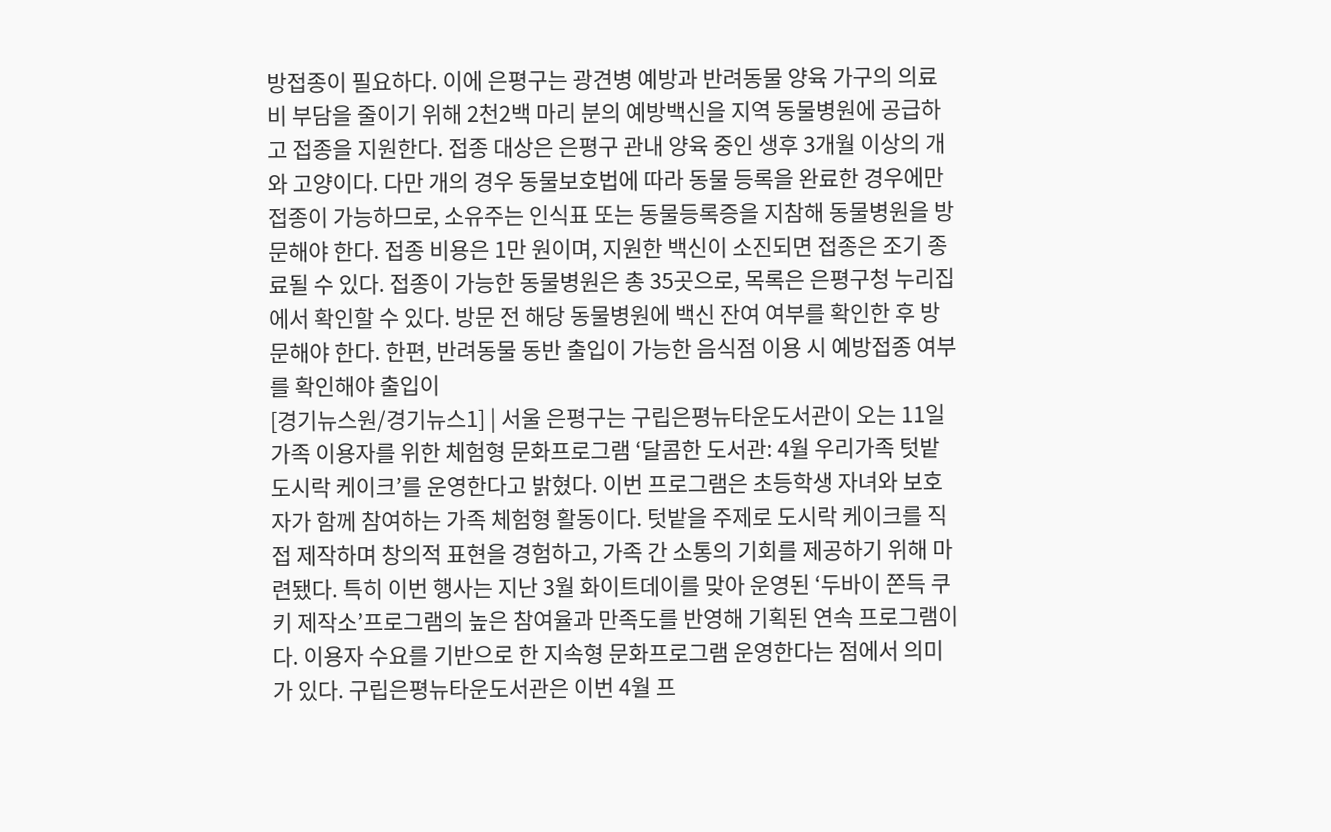방접종이 필요하다. 이에 은평구는 광견병 예방과 반려동물 양육 가구의 의료비 부담을 줄이기 위해 2천2백 마리 분의 예방백신을 지역 동물병원에 공급하고 접종을 지원한다. 접종 대상은 은평구 관내 양육 중인 생후 3개월 이상의 개와 고양이다. 다만 개의 경우 동물보호법에 따라 동물 등록을 완료한 경우에만 접종이 가능하므로, 소유주는 인식표 또는 동물등록증을 지참해 동물병원을 방문해야 한다. 접종 비용은 1만 원이며, 지원한 백신이 소진되면 접종은 조기 종료될 수 있다. 접종이 가능한 동물병원은 총 35곳으로, 목록은 은평구청 누리집에서 확인할 수 있다. 방문 전 해당 동물병원에 백신 잔여 여부를 확인한 후 방문해야 한다. 한편, 반려동물 동반 출입이 가능한 음식점 이용 시 예방접종 여부를 확인해야 출입이
[경기뉴스원/경기뉴스1] | 서울 은평구는 구립은평뉴타운도서관이 오는 11일 가족 이용자를 위한 체험형 문화프로그램 ‘달콤한 도서관: 4월 우리가족 텃밭 도시락 케이크’를 운영한다고 밝혔다. 이번 프로그램은 초등학생 자녀와 보호자가 함께 참여하는 가족 체험형 활동이다. 텃밭을 주제로 도시락 케이크를 직접 제작하며 창의적 표현을 경험하고, 가족 간 소통의 기회를 제공하기 위해 마련됐다. 특히 이번 행사는 지난 3월 화이트데이를 맞아 운영된 ‘두바이 쫀득 쿠키 제작소’프로그램의 높은 참여율과 만족도를 반영해 기획된 연속 프로그램이다. 이용자 수요를 기반으로 한 지속형 문화프로그램 운영한다는 점에서 의미가 있다. 구립은평뉴타운도서관은 이번 4월 프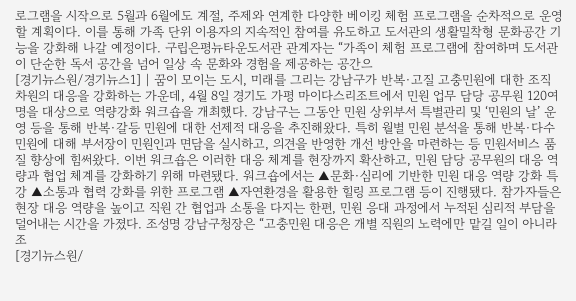로그램을 시작으로 5월과 6월에도 계절, 주제와 연계한 다양한 베이킹 체험 프로그램을 순차적으로 운영할 계획이다. 이를 통해 가족 단위 이용자의 지속적인 참여를 유도하고 도서관의 생활밀착형 문화공간 기능을 강화해 나갈 예정이다. 구립은평뉴타운도서관 관계자는 “가족이 체험 프로그램에 참여하며 도서관이 단순한 독서 공간을 넘어 일상 속 문화와 경험을 제공하는 공간으
[경기뉴스원/경기뉴스1] | 꿈이 모이는 도시, 미래를 그리는 강남구가 반복·고질 고충민원에 대한 조직 차원의 대응을 강화하는 가운데, 4월 8일 경기도 가평 마이다스리조트에서 민원 업무 담당 공무원 120여 명을 대상으로 역량강화 워크숍을 개최했다. 강남구는 그동안 민원 상위부서 특별관리 및 ‘민원의 날’ 운영 등을 통해 반복·갈등 민원에 대한 선제적 대응을 추진해왔다. 특히 월별 민원 분석을 통해 반복·다수 민원에 대해 부서장이 민원인과 면담을 실시하고, 의견을 반영한 개선 방안을 마련하는 등 민원서비스 품질 향상에 힘써왔다. 이번 워크숍은 이러한 대응 체계를 현장까지 확산하고, 민원 담당 공무원의 대응 역량과 협업 체계를 강화하기 위해 마련됐다. 워크숍에서는 ▲문화·심리에 기반한 민원 대응 역량 강화 특강 ▲소통과 협력 강화를 위한 프로그램 ▲자연환경을 활용한 힐링 프로그램 등이 진행됐다. 참가자들은 현장 대응 역량을 높이고 직원 간 협업과 소통을 다지는 한편, 민원 응대 과정에서 누적된 심리적 부담을 덜어내는 시간을 가졌다. 조성명 강남구청장은 “고충민원 대응은 개별 직원의 노력에만 맡길 일이 아니라 조
[경기뉴스원/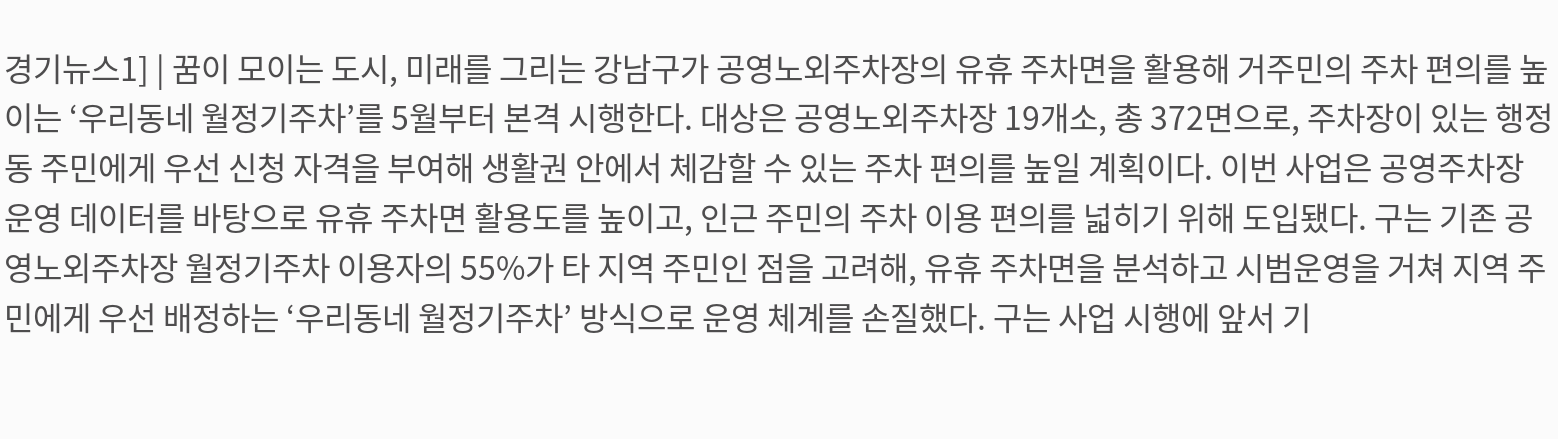경기뉴스1] | 꿈이 모이는 도시, 미래를 그리는 강남구가 공영노외주차장의 유휴 주차면을 활용해 거주민의 주차 편의를 높이는 ‘우리동네 월정기주차’를 5월부터 본격 시행한다. 대상은 공영노외주차장 19개소, 총 372면으로, 주차장이 있는 행정동 주민에게 우선 신청 자격을 부여해 생활권 안에서 체감할 수 있는 주차 편의를 높일 계획이다. 이번 사업은 공영주차장 운영 데이터를 바탕으로 유휴 주차면 활용도를 높이고, 인근 주민의 주차 이용 편의를 넓히기 위해 도입됐다. 구는 기존 공영노외주차장 월정기주차 이용자의 55%가 타 지역 주민인 점을 고려해, 유휴 주차면을 분석하고 시범운영을 거쳐 지역 주민에게 우선 배정하는 ‘우리동네 월정기주차’ 방식으로 운영 체계를 손질했다. 구는 사업 시행에 앞서 기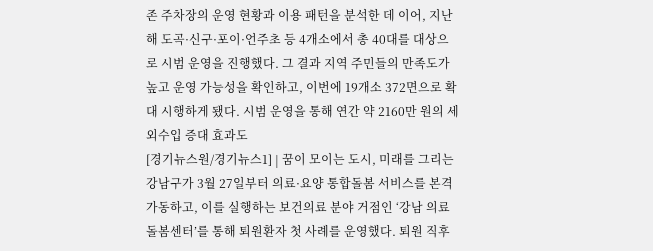존 주차장의 운영 현황과 이용 패턴을 분석한 데 이어, 지난해 도곡·신구·포이·언주초 등 4개소에서 총 40대를 대상으로 시범 운영을 진행했다. 그 결과 지역 주민들의 만족도가 높고 운영 가능성을 확인하고, 이번에 19개소 372면으로 확대 시행하게 됐다. 시범 운영을 통해 연간 약 2160만 원의 세외수입 증대 효과도
[경기뉴스원/경기뉴스1] | 꿈이 모이는 도시, 미래를 그리는 강남구가 3월 27일부터 의료·요양 통합돌봄 서비스를 본격 가동하고, 이를 실행하는 보건의료 분야 거점인 ‘강남 의료돌봄센터’를 통해 퇴원환자 첫 사례를 운영했다. 퇴원 직후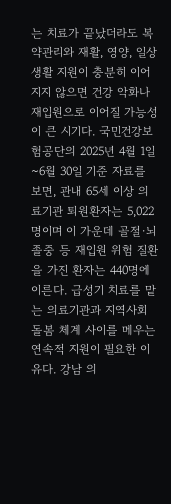는 치료가 끝났더라도 복약관리와 재활, 영양, 일상생활 지원이 충분히 이어지지 않으면 건강 악화나 재입원으로 이어질 가능성이 큰 시기다. 국민건강보험공단의 2025년 4월 1일~6월 30일 기준 자료를 보면, 관내 65세 이상 의료기관 퇴원환자는 5,022명이며 이 가운데 골절·뇌졸중 등 재입원 위험 질환을 가진 환자는 440명에 이른다. 급성기 치료를 맡는 의료기관과 지역사회 돌봄 체계 사이를 메우는 연속적 지원이 필요한 이유다. 강남 의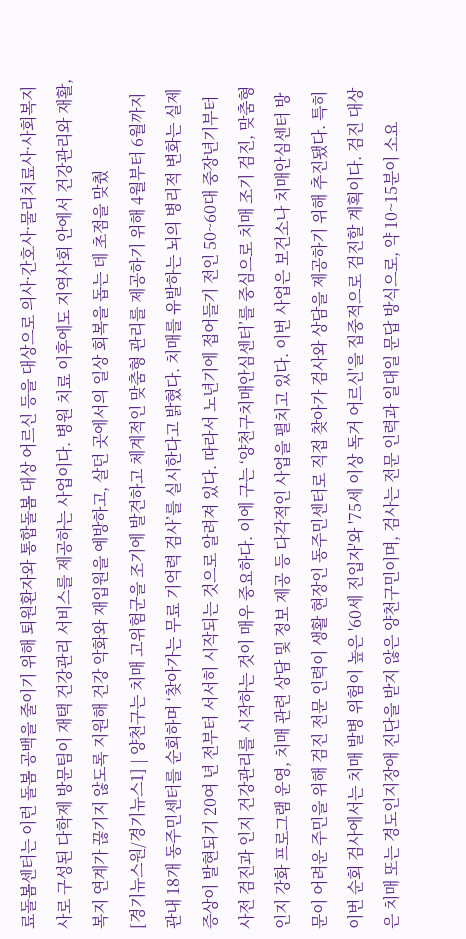료돌봄센터는 이런 돌봄 공백을 줄이기 위해 퇴원환자와 통합돌봄 대상 어르신 등을 대상으로 의사·간호사·물리치료사·사회복지사로 구성된 다학제 방문팀이 재택 건강관리 서비스를 제공하는 사업이다. 병원 치료 이후에도 지역사회 안에서 건강관리와 재활, 복지 연계가 끊기지 않도록 지원해 건강 악화와 재입원을 예방하고, 살던 곳에서의 일상 회복을 돕는 데 초점을 맞췄
[경기뉴스원/경기뉴스1] | 양천구는 치매 고위험군을 조기에 발견하고 체계적인 맞춤형 관리를 제공하기 위해 4월부터 6월까지 관내 18개 동주민센터를 순회하며 ‘찾아가는 무료 기억력 검사’를 실시한다고 밝혔다. 치매를 유발하는 뇌의 병리적 변화는 실제 증상이 발현되기 20여 년 전부터 서서히 시작되는 것으로 알려져 있다. 따라서 노년기에 접어들기 전인 50~60대 중장년기부터 사전 검진과 인지 건강관리를 시작하는 것이 매우 중요하다. 이에 구는 ‘양천구치매안심센터’를 중심으로 치매 조기 검진, 맞춤형 인지 강화 프로그램 운영, 치매 관련 상담 및 정보 제공 등 다각적인 사업을 펼치고 있다. 이번 사업은 보건소나 치매안심센터 방문이 어려운 주민을 위해 검진 전문 인력이 생활 현장인 동주민센터로 직접 찾아가 검사와 상담을 제공하기 위해 추진됐다. 특히 이번 순회 검사에서는 치매 발병 위험이 높은 '60세 진입자'와 '75세 이상 독거 어르신'을 집중적으로 검진할 계획이다. 검진 대상은 치매 또는 경도인지장애 진단을 받지 않은 양천구민이며, 검사는 전문 인력과 일대일 문답 방식으로, 약 10~15분이 소요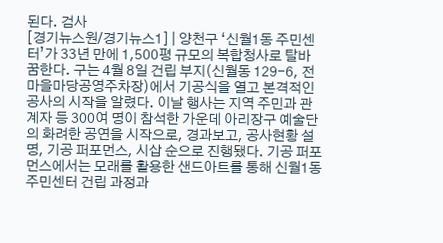된다. 검사
[경기뉴스원/경기뉴스1] | 양천구 ‘신월1동 주민센터’가 33년 만에 1,500평 규모의 복합청사로 탈바꿈한다. 구는 4월 8일 건립 부지(신월동 129-6, 전 마을마당공영주차장)에서 기공식을 열고 본격적인 공사의 시작을 알렸다. 이날 행사는 지역 주민과 관계자 등 300여 명이 참석한 가운데 아리장구 예술단의 화려한 공연을 시작으로, 경과보고, 공사현황 설명, 기공 퍼포먼스, 시삽 순으로 진행됐다. 기공 퍼포먼스에서는 모래를 활용한 샌드아트를 통해 신월1동 주민센터 건립 과정과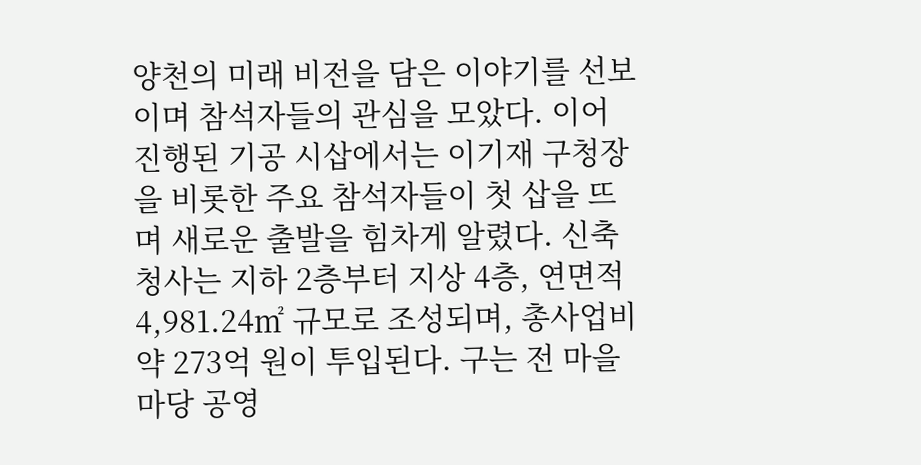양천의 미래 비전을 담은 이야기를 선보이며 참석자들의 관심을 모았다. 이어 진행된 기공 시삽에서는 이기재 구청장을 비롯한 주요 참석자들이 첫 삽을 뜨며 새로운 출발을 힘차게 알렸다. 신축 청사는 지하 2층부터 지상 4층, 연면적 4,981.24㎡ 규모로 조성되며, 총사업비 약 273억 원이 투입된다. 구는 전 마을마당 공영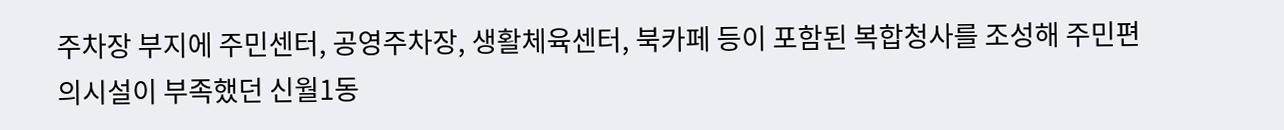주차장 부지에 주민센터, 공영주차장, 생활체육센터, 북카페 등이 포함된 복합청사를 조성해 주민편의시설이 부족했던 신월1동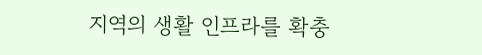지역의 생활 인프라를 확충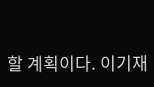할 계획이다. 이기재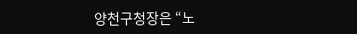양천구청장은 “노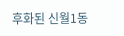후화된 신월1동